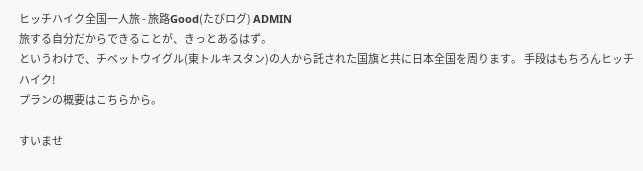ヒッチハイク全国一人旅 - 旅路Good(たびログ) ADMIN
旅する自分だからできることが、きっとあるはず。
というわけで、チベットウイグル(東トルキスタン)の人から託された国旗と共に日本全国を周ります。 手段はもちろんヒッチハイク!
プランの概要はこちらから。

すいませ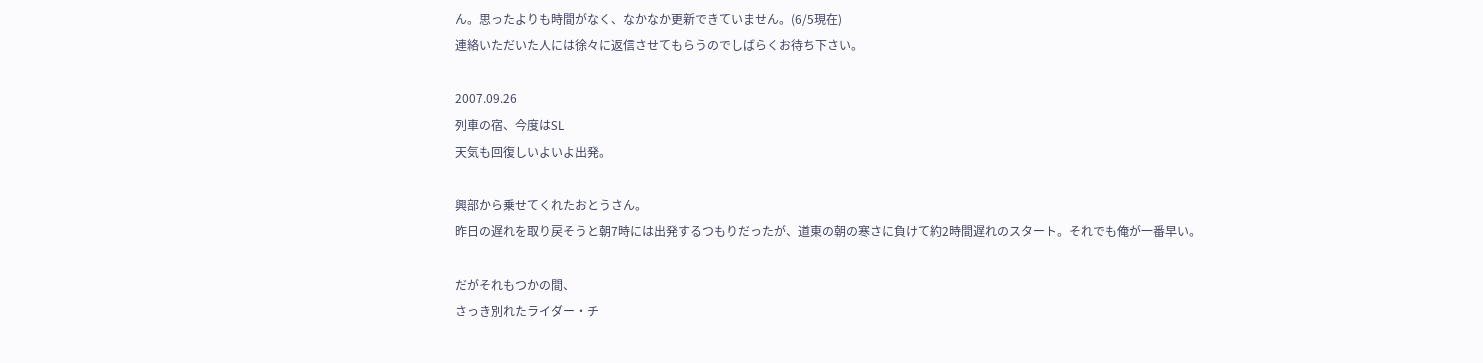ん。思ったよりも時間がなく、なかなか更新できていません。(6/5現在)
連絡いただいた人には徐々に返信させてもらうのでしばらくお待ち下さい。

2007.09.26
列車の宿、今度はSL
天気も回復しいよいよ出発。

興部から乗せてくれたおとうさん。
昨日の遅れを取り戻そうと朝7時には出発するつもりだったが、道東の朝の寒さに負けて約2時間遅れのスタート。それでも俺が一番早い。

だがそれもつかの間、
さっき別れたライダー・チ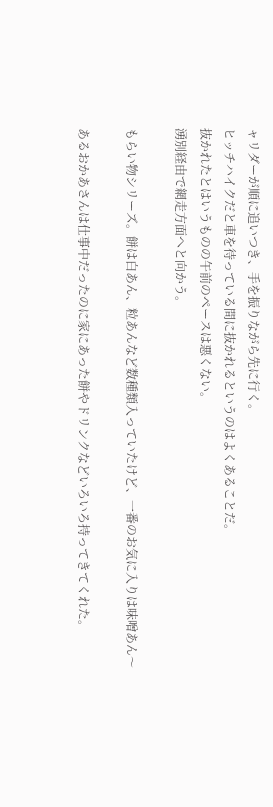ャリダーが順に追いつき、手を振りながら先に行く。
ヒッチハイクだと車を待っている間に抜かれるというのはよくあることだ。
抜かれたとはいうものの午前のペースは悪くない。
湧別経由で網走方面へと向かう。

もらい物シリーズ。餅は白あん、粒あんなど数種類入っていたけど、一番のお気に入りは味噌あん〜

あるおかあさんは仕事中だったのに家にあった餅やドリンクなどいろいろ持ってきてくれた。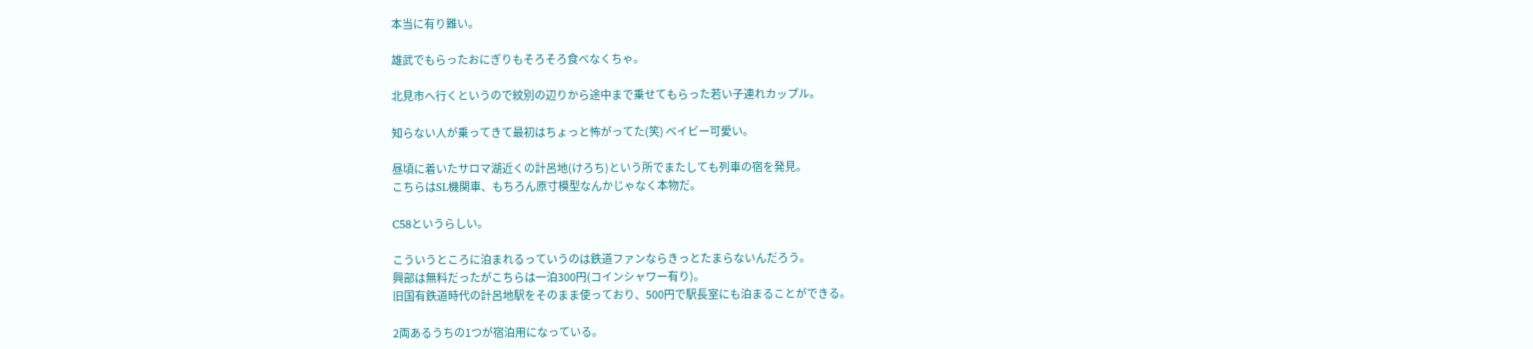本当に有り難い。

雄武でもらったおにぎりもそろそろ食べなくちゃ。

北見市へ行くというので紋別の辺りから途中まで乗せてもらった若い子連れカップル。

知らない人が乗ってきて最初はちょっと怖がってた(笑) ベイビー可愛い。

昼頃に着いたサロマ湖近くの計呂地(けろち)という所でまたしても列車の宿を発見。
こちらはSL機関車、もちろん原寸模型なんかじゃなく本物だ。

C58というらしい。

こういうところに泊まれるっていうのは鉄道ファンならきっとたまらないんだろう。
興部は無料だったがこちらは一泊300円(コインシャワー有り)。
旧国有鉄道時代の計呂地駅をそのまま使っており、500円で駅長室にも泊まることができる。

2両あるうちの1つが宿泊用になっている。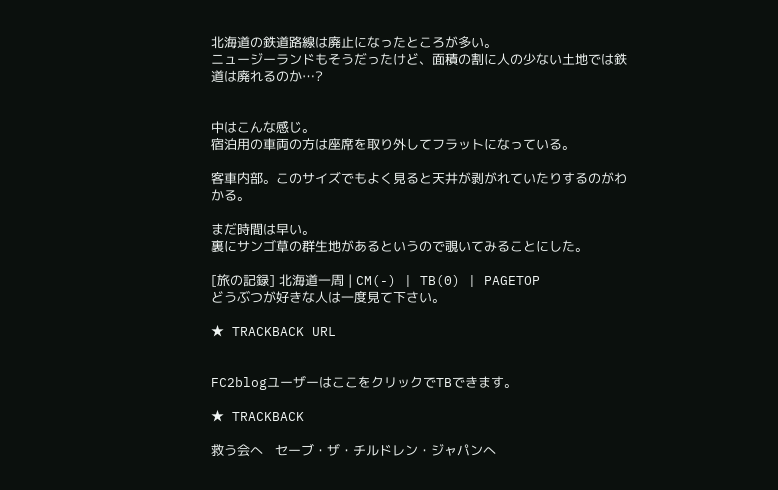北海道の鉄道路線は廃止になったところが多い。
ニュージーランドもそうだったけど、面積の割に人の少ない土地では鉄道は廃れるのか…?


中はこんな感じ。
宿泊用の車両の方は座席を取り外してフラットになっている。

客車内部。このサイズでもよく見ると天井が剥がれていたりするのがわかる。

まだ時間は早い。
裏にサンゴ草の群生地があるというので覗いてみることにした。

[旅の記録] 北海道一周 | CM(-) | TB(0) | PAGETOP
どうぶつが好きな人は一度見て下さい。

★ TRACKBACK URL


FC2blogユーザーはここをクリックでTBできます。

★ TRACKBACK

救う会へ   セーブ・ザ・チルドレン・ジャパンへ